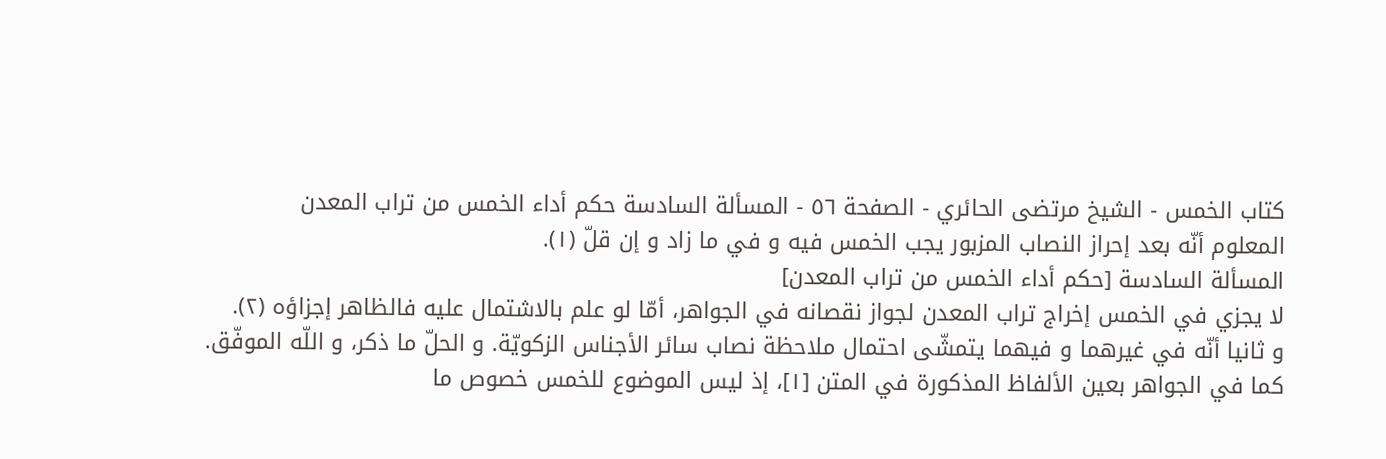كتاب الخمس - الشيخ مرتضى الحائري - الصفحة ٥٦ - المسألة السادسة حكم أداء الخمس من تراب المعدن
المعلوم أنّه بعد إحراز النصاب المزبور يجب الخمس فيه و في ما زاد و إن قلّ (١).
المسألة السادسة [حكم أداء الخمس من تراب المعدن]
لا يجزي في الخمس إخراج تراب المعدن لجواز نقصانه في الجواهر، أمّا لو علم بالاشتمال عليه فالظاهر إجزاؤه (٢).
و ثانيا أنّه في غيرهما و فيهما يتمشّى احتمال ملاحظة نصاب سائر الأجناس الزكويّة. و الحلّ ما ذكر، و اللّه الموفّق.
كما في الجواهر بعين الألفاظ المذكورة في المتن [١]، إذ ليس الموضوع للخمس خصوص ما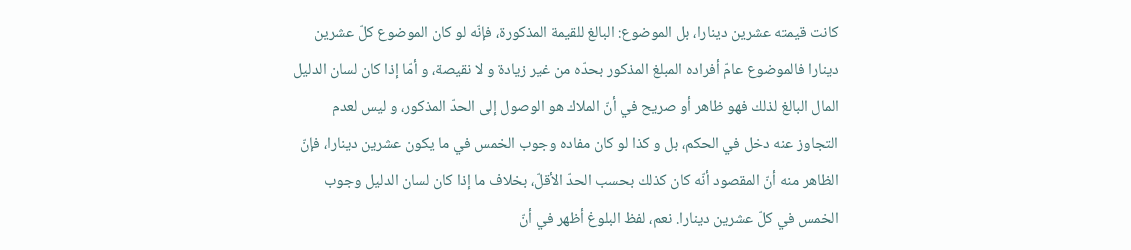كانت قيمته عشرين دينارا، بل الموضوع: البالغ للقيمة المذكورة، فإنّه لو كان الموضوع كلّ عشرين دينارا فالموضوع عامّ أفراده المبلغ المذكور بحدّه من غير زيادة و لا نقيصة، و أمّا إذا كان لسان الدليل المال البالغ لذلك فهو ظاهر أو صريح في أنّ الملاك هو الوصول إلى الحدّ المذكور، و ليس لعدم التجاوز عنه دخل في الحكم، بل و كذا لو كان مفاده وجوب الخمس في ما يكون عشرين دينارا، فإنّ الظاهر منه أنّ المقصود أنّه كان كذلك بحسب الحدّ الأقلّ، بخلاف ما إذا كان لسان الدليل وجوب الخمس في كلّ عشرين دينارا. نعم، لفظ البلوغ أظهر في أنّ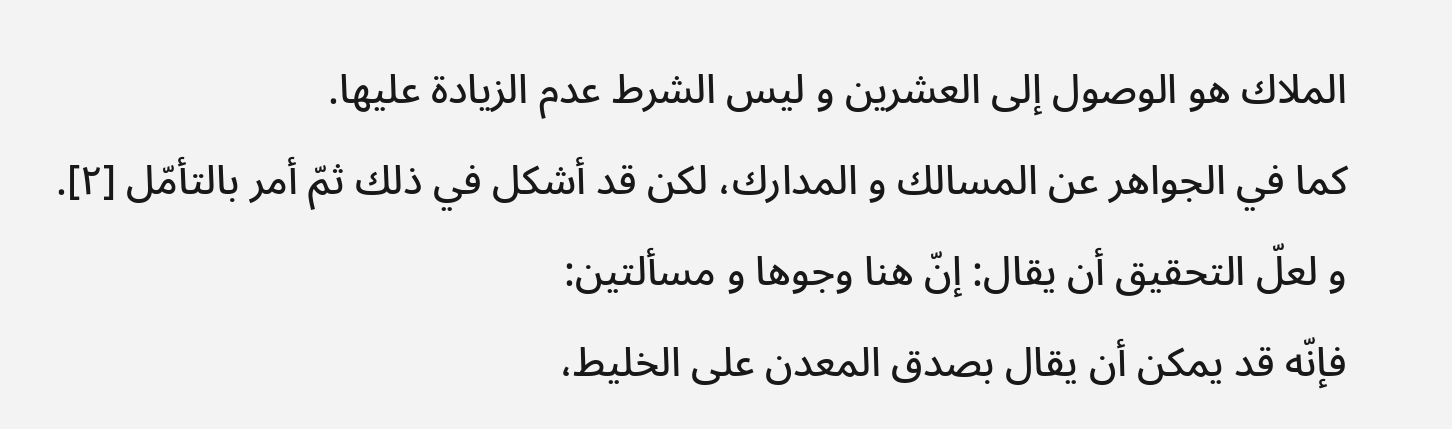الملاك هو الوصول إلى العشرين و ليس الشرط عدم الزيادة عليها.
كما في الجواهر عن المسالك و المدارك، لكن قد أشكل في ذلك ثمّ أمر بالتأمّل [٢].
و لعلّ التحقيق أن يقال: إنّ هنا وجوها و مسألتين:
فإنّه قد يمكن أن يقال بصدق المعدن على الخليط،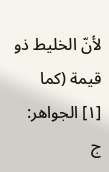لأنّ الخليط ذو قيمة (كما
[١] الجواهر: ج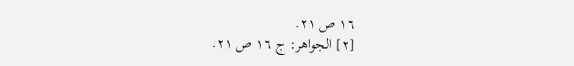١٦ ص ٢١.
[٢] الجواهر: ج ١٦ ص ٢١.